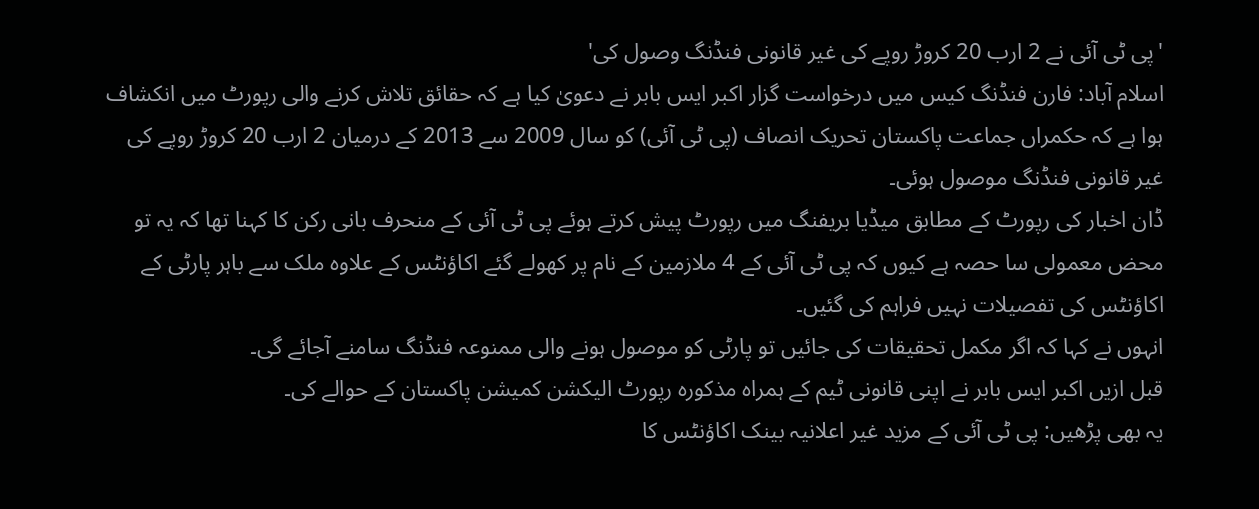'پی ٹی آئی نے 2 ارب 20 کروڑ روپے کی غیر قانونی فنڈنگ وصول کی'
اسلام آباد: فارن فنڈنگ کیس میں درخواست گزار اکبر ایس بابر نے دعویٰ کیا ہے کہ حقائق تلاش کرنے والی رپورٹ میں انکشاف ہوا ہے کہ حکمراں جماعت پاکستان تحریک انصاف (پی ٹی آئی) کو سال 2009 سے 2013 کے درمیان 2 ارب 20 کروڑ روپے کی غیر قانونی فنڈنگ موصول ہوئی۔
ڈان اخبار کی رپورٹ کے مطابق میڈیا بریفنگ میں رپورٹ پیش کرتے ہوئے پی ٹی آئی کے منحرف بانی رکن کا کہنا تھا کہ یہ تو محض معمولی سا حصہ ہے کیوں کہ پی ٹی آئی کے 4 ملازمین کے نام پر کھولے گئے اکاؤنٹس کے علاوہ ملک سے باہر پارٹی کے اکاؤنٹس کی تفصیلات نہیں فراہم کی گئیں۔
انہوں نے کہا کہ اگر مکمل تحقیقات کی جائیں تو پارٹی کو موصول ہونے والی ممنوعہ فنڈنگ سامنے آجائے گی۔
قبل ازیں اکبر ایس بابر نے اپنی قانونی ٹیم کے ہمراہ مذکورہ رپورٹ الیکشن کمیشن پاکستان کے حوالے کی۔
یہ بھی پڑھیں: پی ٹی آئی کے مزید غیر اعلانیہ بینک اکاؤنٹس کا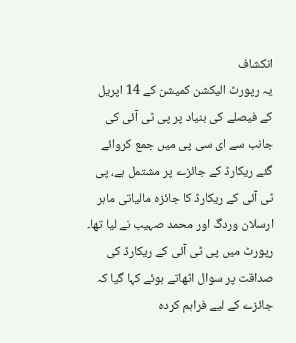انکشاف
یہ رپورٹ الیکشن کمیشن کے 14 اپریل کے فیصلے کی بنیاد پر پی ٹی آئی کی جانب سے ای سی پی میں جمع کروائے گئے ریکارڈ کے جائزے پر مشتمل ہے، پی ٹی آئی کے ریکارڈ کا جائزہ مالیاتی ماہر ارسلان وردگ اور محمد صہیب نے لیا تھا۔
رپورٹ میں پی ٹی آئی کے ریکارڈ کی صداقت پر سوال اٹھاتے ہوئے کہا گیا کہ جائزے کے لیے فراہم کردہ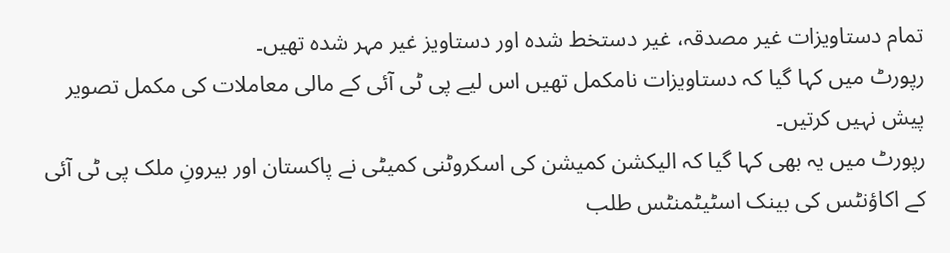تمام دستاویزات غیر مصدقہ، غیر دستخط شدہ اور دستاویز غیر مہر شدہ تھیں۔
رپورٹ میں کہا گیا کہ دستاویزات نامکمل تھیں اس لیے پی ٹی آئی کے مالی معاملات کی مکمل تصویر پیش نہیں کرتیں۔
رپورٹ میں یہ بھی کہا گیا کہ الیکشن کمیشن کی اسکروٹنی کمیٹی نے پاکستان اور بیرونِ ملک پی ٹی آئی کے اکاؤنٹس کی بینک اسٹیٹمنٹس طلب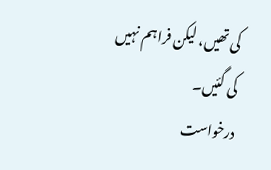کی تھیں، لیکن فراہم نہیں کی گئیں۔
درخواست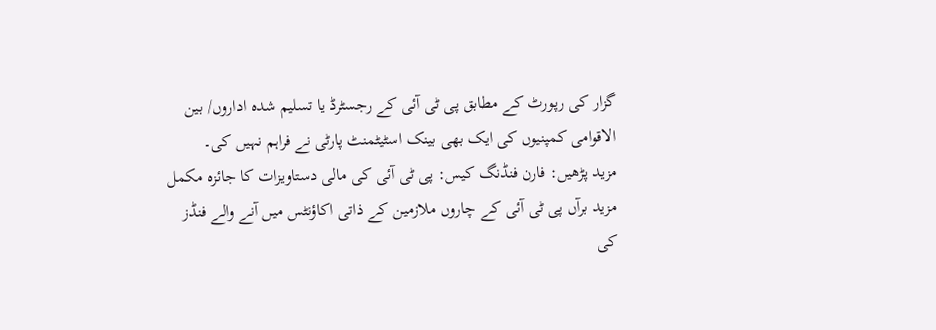گزار کی رپورٹ کے مطابق پی ٹی آئی کے رجسٹرڈ یا تسلیم شدہ اداروں/ بین الاقوامی کمپنیوں کی ایک بھی بینک اسٹیٹمنٹ پارٹی نے فراہم نہیں کی۔
مزید پڑھیں: فارن فنڈنگ کیس: پی ٹی آئی کی مالی دستاویزات کا جائزہ مکمل
مزید برآں پی ٹی آئی کے چاروں ملازمین کے ذاتی اکاؤنٹس میں آنے والے فنڈز کی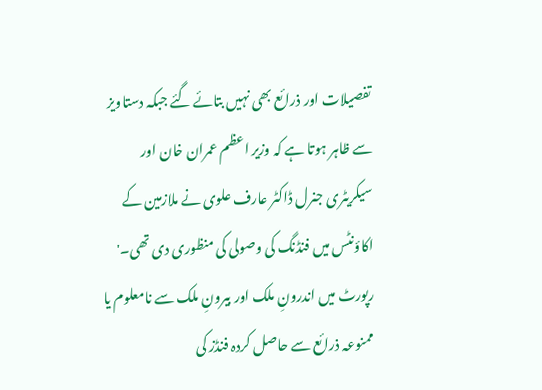تفصیلات اور ذرائع بھی نہیں بتائے گئے جبکہ دستاویز سے ظاہر ہوتا ہے کہ وزیر اعظم عمران خان اور سیکریٹری جنرل ڈاکٹر عارف علوی نے ملازمین کے اکاؤنٹس میں فنڈنگ کی وصولی کی منظوری دی تھی۔'
رپورٹ میں اندرونِ ملک اور بیرونِ ملک سے نامعلوم یا ممنوعہ ذرائع سے حاصل کردہ فنڈز کی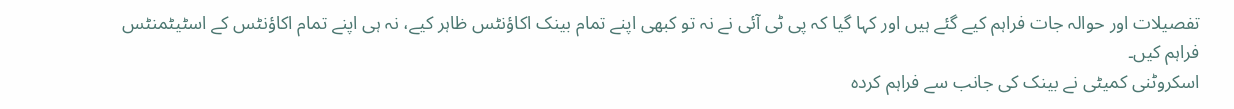تفصیلات اور حوالہ جات فراہم کیے گئے ہیں اور کہا گیا کہ پی ٹی آئی نے نہ تو کبھی اپنے تمام بینک اکاؤنٹس ظاہر کیے، نہ ہی اپنے تمام اکاؤنٹس کے اسٹیٹمنٹس فراہم کیں۔
اسکروٹنی کمیٹی نے بینک کی جانب سے فراہم کردہ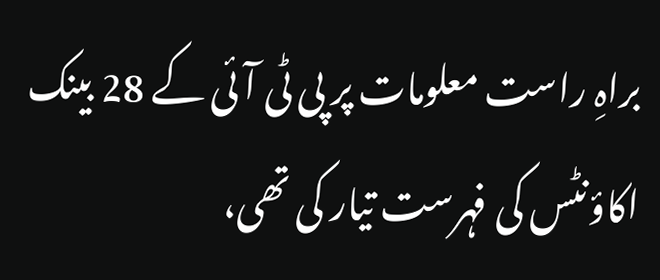براہِ راست معلومات پر پی ٹی آئی کے 28 بینک اکاؤنٹس کی فہرست تیار کی تھی،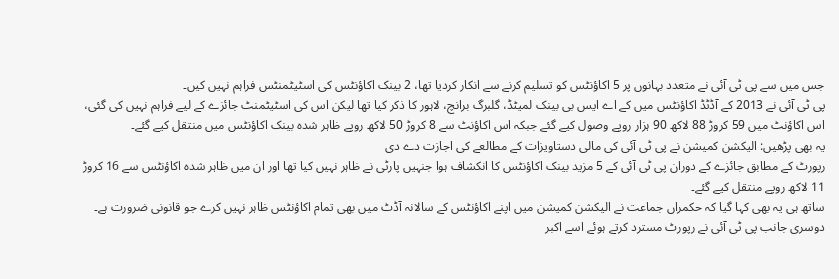جس میں سے پی ٹی آئی نے متعدد بہانوں پر 5 اکاؤنٹس کو تسلیم کرنے سے انکار کردیا تھا، 2 بینک اکاؤنٹس کی اسٹیٹمنٹس فراہم نہیں کیں۔
پی ٹی آئی نے 2013 کے آڈٹڈ اکاؤنٹس میں کے اے ایس بی بینک لمیٹڈ، گلبرگ برانچ، لاہور کا ذکر کیا تھا لیکن اس کی اسٹیٹمنٹ جائزے کے لیے فراہم نہیں کی گئی، اس اکاؤنٹ میں 59 کروڑ 88 لاکھ 90 ہزار روپے وصول کیے گئے جبکہ اس اکاؤنٹ سے 8 کروڑ 50 لاکھ روپے ظاہر شدہ بینک اکاؤنٹس میں منتقل کیے گئے۔
یہ بھی پڑھیں: الیکشن کمیشن نے پی ٹی آئی کی مالی دستاویزات کے مطالعے کی اجازت دے دی
رپورٹ کے مطابق جائزے کے دوران پی ٹی آئی کے 5 مزید بینک اکاؤنٹس کا انکشاف ہوا جنہیں پارٹی نے ظاہر نہیں کیا تھا اور ان میں ظاہر شدہ اکاؤنٹس سے 16 کروڑ 11 لاکھ روپے منتقل کیے گئے۔
ساتھ ہی یہ بھی کہا گیا کہ حکمراں جماعت نے الیکشن کمیشن میں اپنے اکاؤنٹس کے سالانہ آڈٹ میں بھی تمام اکاؤنٹس ظاہر نہیں کرے جو قانونی ضرورت ہے۔
دوسری جانب پی ٹی آئی نے رپورٹ مسترد کرتے ہوئے اسے اکبر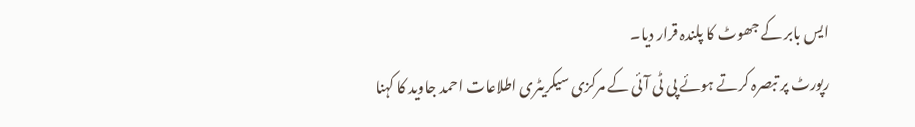ایس بابر کے جھوٹ کا پلندہ قرار دیا۔
رپورٹ پر تبصرہ کرتے ہوئے پی ٹی آئی کے مرکزی سیکریٹری اطلاعات احمد جاوید کا کہنا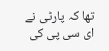تھا کہ پارٹی نے ای سی پی کی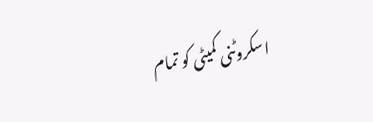اسکروٹنی کمیٹی کو تمام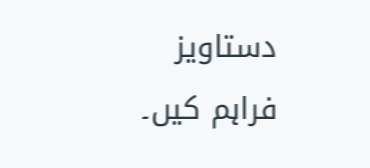دستاویز فراہم کیں۔